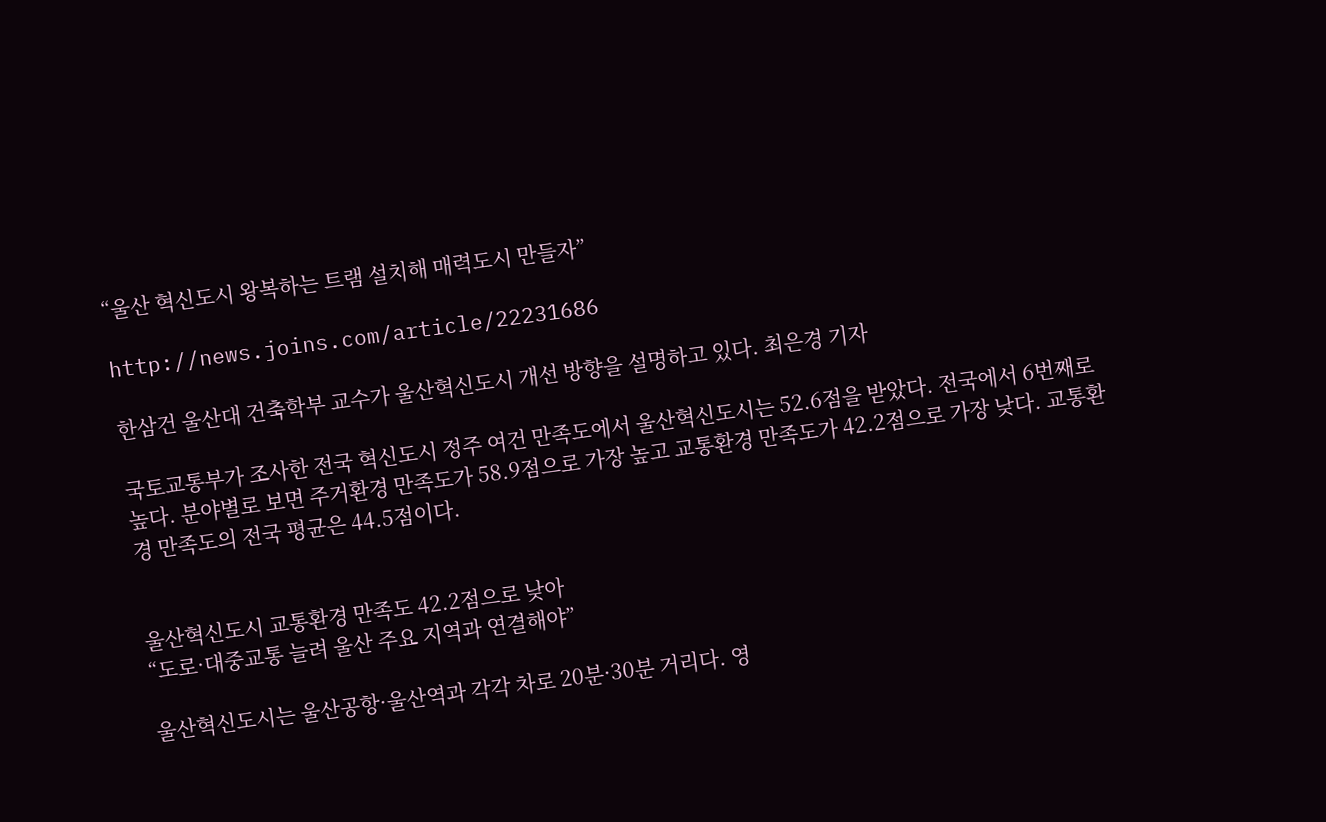“울산 혁신도시 왕복하는 트램 설치해 매력도시 만들자”

http://news.joins.com/article/22231686

한삼건 울산대 건축학부 교수가 울산혁신도시 개선 방향을 설명하고 있다. 최은경 기자

국토교통부가 조사한 전국 혁신도시 정주 여건 만족도에서 울산혁신도시는 52.6점을 받았다. 전국에서 6번째로 높다. 분야별로 보면 주거환경 만족도가 58.9점으로 가장 높고 교통환경 만족도가 42.2점으로 가장 낮다. 교통환경 만족도의 전국 평균은 44.5점이다.


울산혁신도시 교통환경 만족도 42.2점으로 낮아
“도로·대중교통 늘려 울산 주요 지역과 연결해야”

울산혁신도시는 울산공항·울산역과 각각 차로 20분·30분 거리다. 영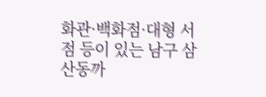화관·백화점·대형 서점 등이 있는 남구 삼산동까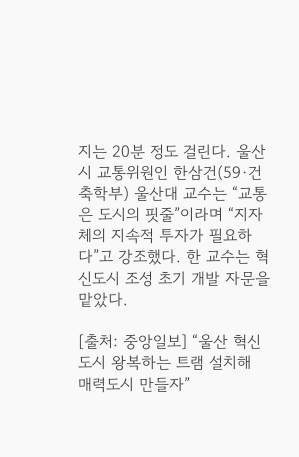지는 20분 정도 걸린다. 울산시 교통위원인 한삼건(59·건축학부) 울산대 교수는 “교통은 도시의 핏줄”이라며 “지자체의 지속적 투자가 필요하다”고 강조했다. 한 교수는 혁신도시 조성 초기 개발 자문을 맡았다.

[출처: 중앙일보] “울산 혁신도시 왕복하는 트램 설치해 매력도시 만들자”